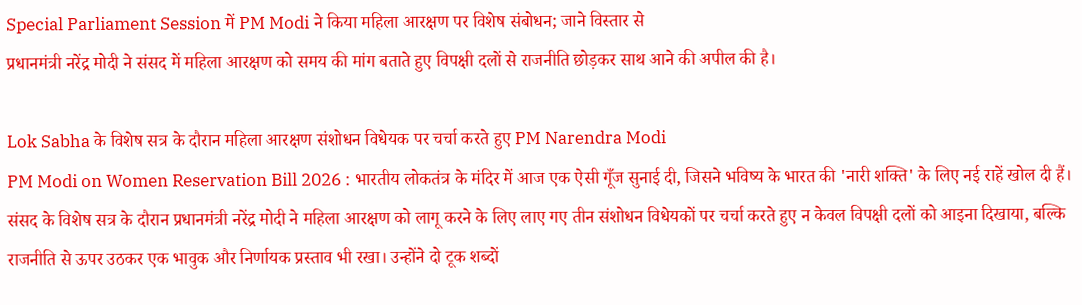Special Parliament Session में PM Modi ने किया महिला आरक्षण पर विशेष संबोधन; जाने विस्तार से
प्रधानमंत्री नरेंद्र मोदी ने संसद में महिला आरक्षण को समय की मांग बताते हुए विपक्षी दलों से राजनीति छोड़कर साथ आने की अपील की है।

Lok Sabha के विशेष सत्र के दौरान महिला आरक्षण संशोधन विधेयक पर चर्चा करते हुए PM Narendra Modi
PM Modi on Women Reservation Bill 2026 : भारतीय लोकतंत्र के मंदिर में आज एक ऐसी गूँज सुनाई दी, जिसने भविष्य के भारत की 'नारी शक्ति' के लिए नई राहें खोल दी हैं। संसद के विशेष सत्र के दौरान प्रधानमंत्री नरेंद्र मोदी ने महिला आरक्षण को लागू करने के लिए लाए गए तीन संशोधन विधेयकों पर चर्चा करते हुए न केवल विपक्षी दलों को आइना दिखाया, बल्कि राजनीति से ऊपर उठकर एक भावुक और निर्णायक प्रस्ताव भी रखा। उन्होंने दो टूक शब्दों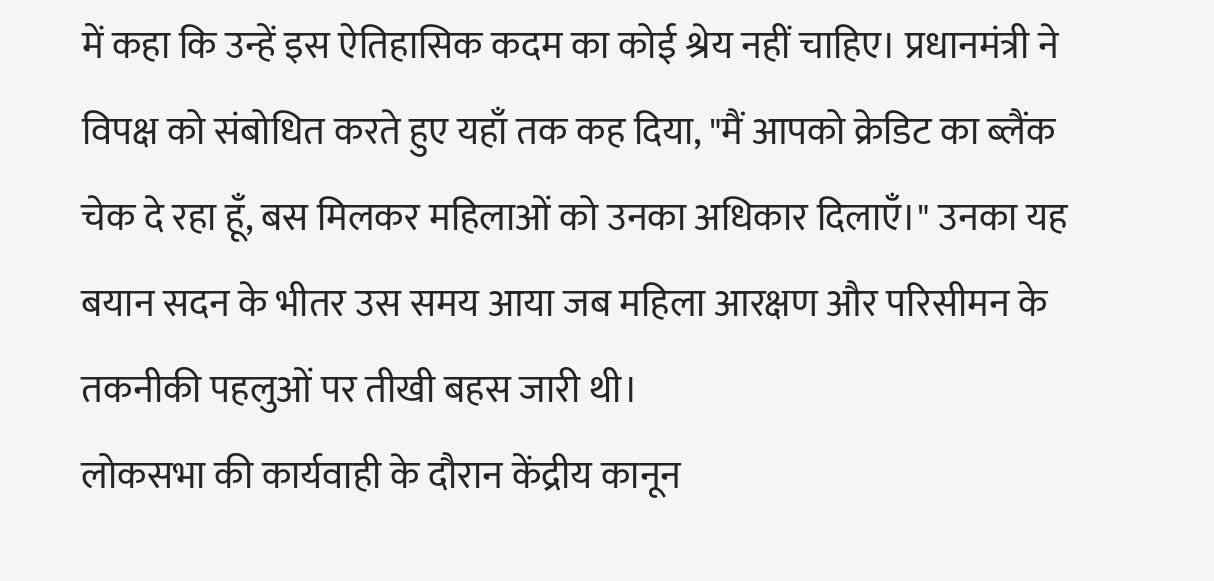में कहा कि उन्हें इस ऐतिहासिक कदम का कोई श्रेय नहीं चाहिए। प्रधानमंत्री ने विपक्ष को संबोधित करते हुए यहाँ तक कह दिया, "मैं आपको क्रेडिट का ब्लैंक चेक दे रहा हूँ, बस मिलकर महिलाओं को उनका अधिकार दिलाएँ।" उनका यह बयान सदन के भीतर उस समय आया जब महिला आरक्षण और परिसीमन के तकनीकी पहलुओं पर तीखी बहस जारी थी।
लोकसभा की कार्यवाही के दौरान केंद्रीय कानून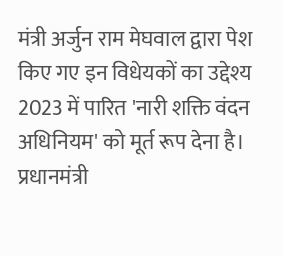मंत्री अर्जुन राम मेघवाल द्वारा पेश किए गए इन विधेयकों का उद्देश्य 2023 में पारित 'नारी शक्ति वंदन अधिनियम' को मूर्त रूप देना है। प्रधानमंत्री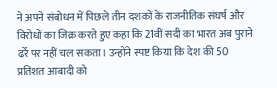ने अपने संबोधन में पिछले तीन दशकों के राजनीतिक संघर्ष और विरोधों का जिक्र करते हुए कहा कि 21वीं सदी का भारत अब पुराने ढर्रे पर नहीं चल सकता। उन्होंने स्पष्ट किया कि देश की 50 प्रतिशत आबादी को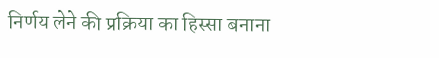निर्णय लेने की प्रक्रिया का हिस्सा बनाना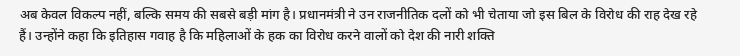अब केवल विकल्प नहीं, बल्कि समय की सबसे बड़ी मांग है। प्रधानमंत्री ने उन राजनीतिक दलों को भी चेताया जो इस बिल के विरोध की राह देख रहे हैं। उन्होंने कहा कि इतिहास गवाह है कि महिलाओं के हक का विरोध करने वालों को देश की नारी शक्ति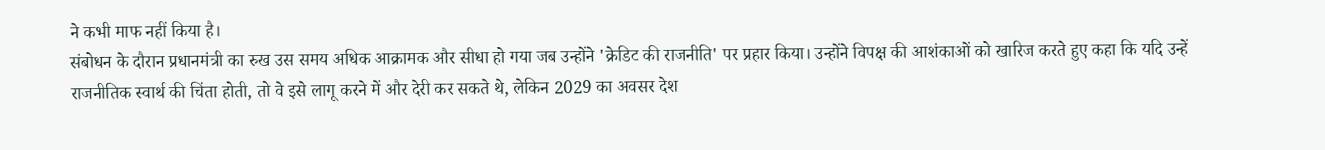ने कभी माफ नहीं किया है।
संबोधन के दौरान प्रधानमंत्री का रुख उस समय अधिक आक्रामक और सीधा हो गया जब उन्होंने 'क्रेडिट की राजनीति' पर प्रहार किया। उन्होंने विपक्ष की आशंकाओं को खारिज करते हुए कहा कि यदि उन्हें राजनीतिक स्वार्थ की चिंता होती, तो वे इसे लागू करने में और देरी कर सकते थे, लेकिन 2029 का अवसर देश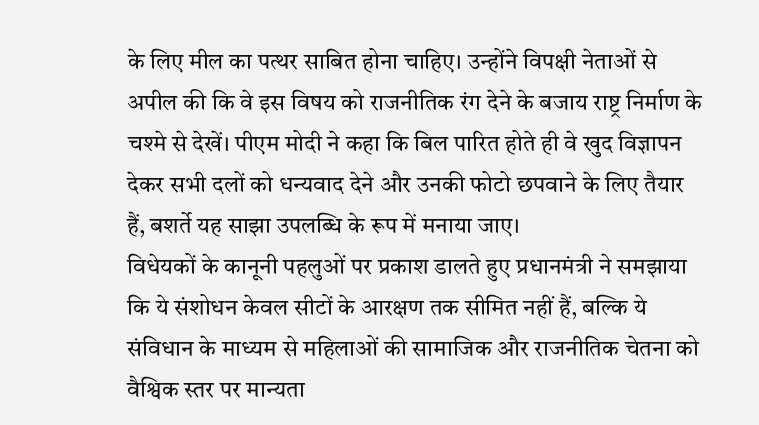के लिए मील का पत्थर साबित होना चाहिए। उन्होंने विपक्षी नेताओं से अपील की कि वे इस विषय को राजनीतिक रंग देने के बजाय राष्ट्र निर्माण के चश्मे से देखें। पीएम मोदी ने कहा कि बिल पारित होते ही वे खुद विज्ञापन देकर सभी दलों को धन्यवाद देने और उनकी फोटो छपवाने के लिए तैयार हैं, बशर्ते यह साझा उपलब्धि के रूप में मनाया जाए।
विधेयकों के कानूनी पहलुओं पर प्रकाश डालते हुए प्रधानमंत्री ने समझाया कि ये संशोधन केवल सीटों के आरक्षण तक सीमित नहीं हैं, बल्कि ये संविधान के माध्यम से महिलाओं की सामाजिक और राजनीतिक चेतना को वैश्विक स्तर पर मान्यता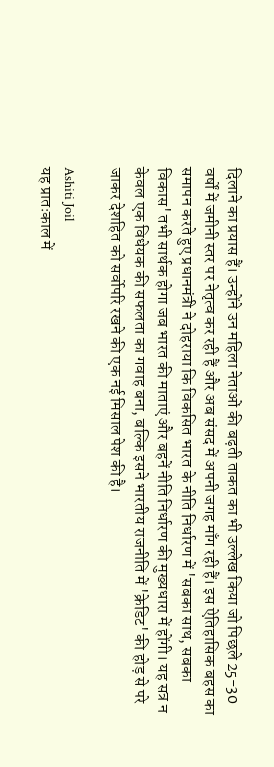दिलाने का प्रयास हैं। उन्होंने उन महिला नेताओं की बढ़ती ताकत का भी उल्लेख किया जो पिछले 25-30 वर्षों में जमीनी स्तर पर नेतृत्व कर रही हैं और अब संसद में अपनी जगह माँग रही हैं। इस ऐतिहासिक बहस का समापन करते हुए प्रधानमंत्री ने दोहराया कि विकसित भारत के नीति निर्धारण में 'सबका साथ, सबका विकास' तभी सार्थक होगा जब भारत की माताएं और बहनें नीति निर्धारण की मुख्यधारा में होंगी। यह सत्र न केवल एक विधेयक की सफलता का गवाह बना, बल्कि इसने भारतीय राजनीति में 'क्रेडिट' की होड़ से परे जाकर देशहित को सर्वोपरि रखने की एक नई मिसाल पेश की है।

Ashiti Joil
यह प्रातःकाल में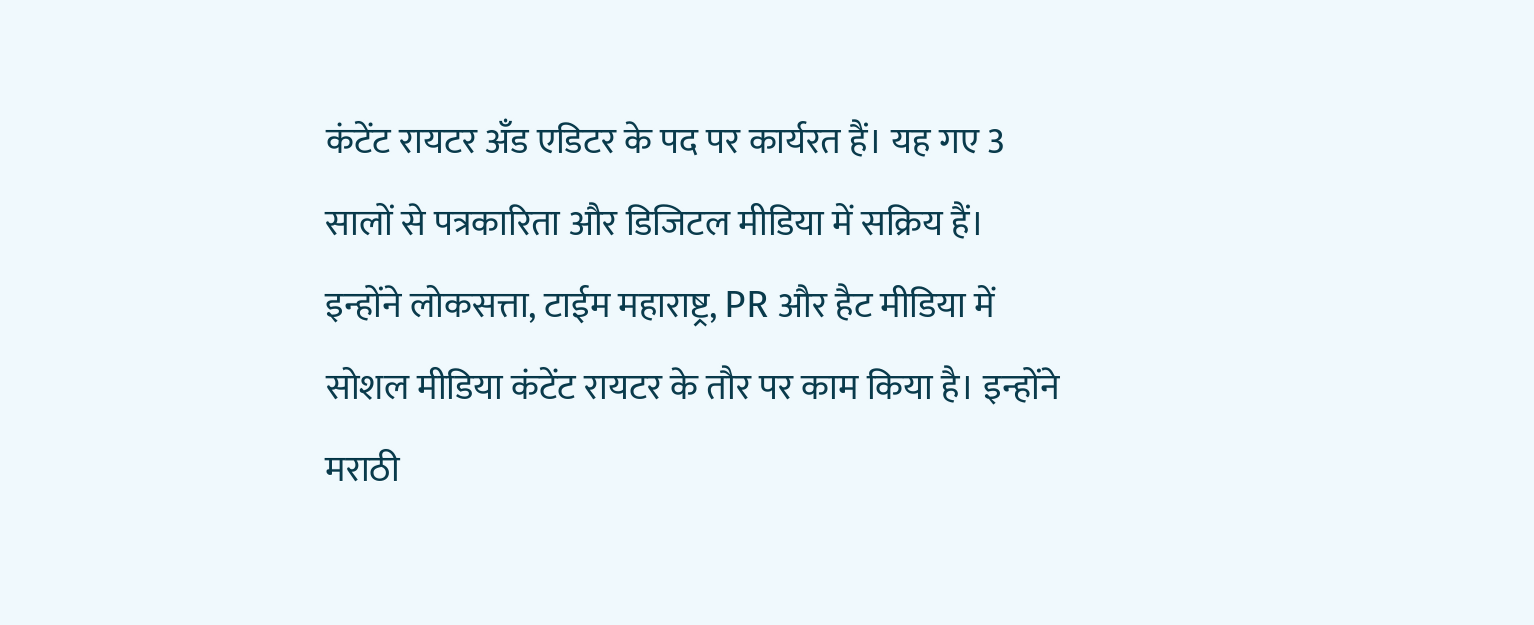कंटेंट रायटर अँड एडिटर के पद पर कार्यरत हैं। यह गए 3 सालों से पत्रकारिता और डिजिटल मीडिया में सक्रिय हैं। इन्होंने लोकसत्ता, टाईम महाराष्ट्र, PR और हैट मीडिया में सोशल मीडिया कंटेंट रायटर के तौर पर काम किया है। इन्होंने मराठी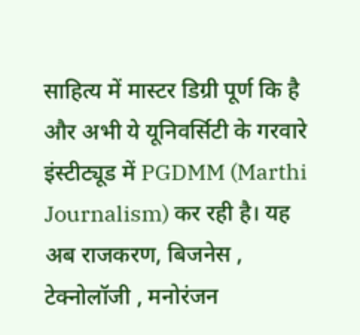साहित्य में मास्टर डिग्री पूर्ण कि है और अभी ये यूनिवर्सिटी के गरवारे इंस्टीट्यूड में PGDMM (Marthi Journalism) कर रही है। यह अब राजकरण, बिजनेस , टेक्नोलॉजी , मनोरंजन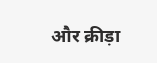और क्रीड़ा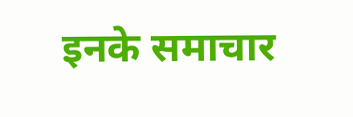इनके समाचार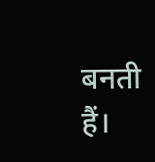बनती हैं।